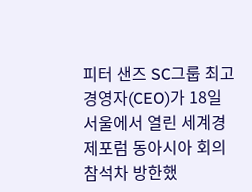피터 샌즈 SC그룹 최고경영자(CEO)가 18일 서울에서 열린 세계경제포럼 동아시아 회의 참석차 방한했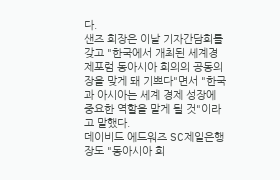다.
샌즈 회장은 이날 기자간담회를 갖고 "한국에서 개최된 세계경제포럼 동아시아 회의의 공동의장을 맞게 돼 기쁘다"면서 "한국과 아시아는 세계 경제 성장에 중요한 역할을 맡게 될 것"이라고 말했다.
데이비드 에드워즈 SC제일은행장도 "동아시아 회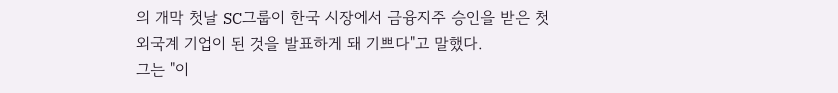의 개막 첫날 SC그룹이 한국 시장에서 금융지주 승인을 받은 첫 외국계 기업이 된 것을 발표하게 돼 기쁘다"고 말했다.
그는 "이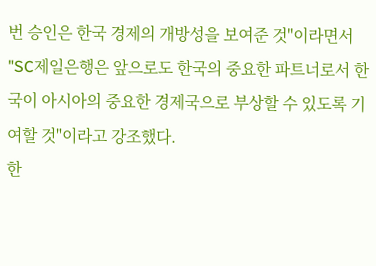번 승인은 한국 경제의 개방성을 보여준 것"이라면서 "SC제일은행은 앞으로도 한국의 중요한 파트너로서 한국이 아시아의 중요한 경제국으로 부상할 수 있도록 기여할 것"이라고 강조했다.
한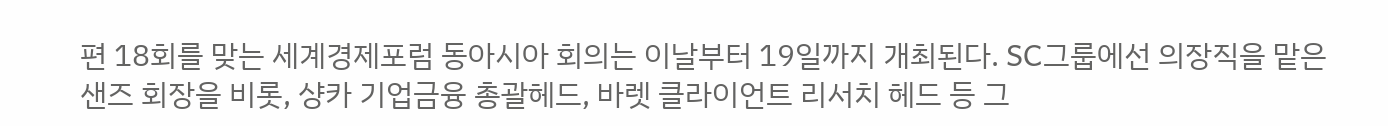편 18회를 맞는 세계경제포럼 동아시아 회의는 이날부터 19일까지 개최된다. SC그룹에선 의장직을 맡은 샌즈 회장을 비롯, 샹카 기업금융 총괄헤드, 바렛 클라이언트 리서치 헤드 등 그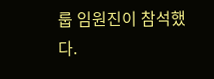룹 임원진이 참석했다.